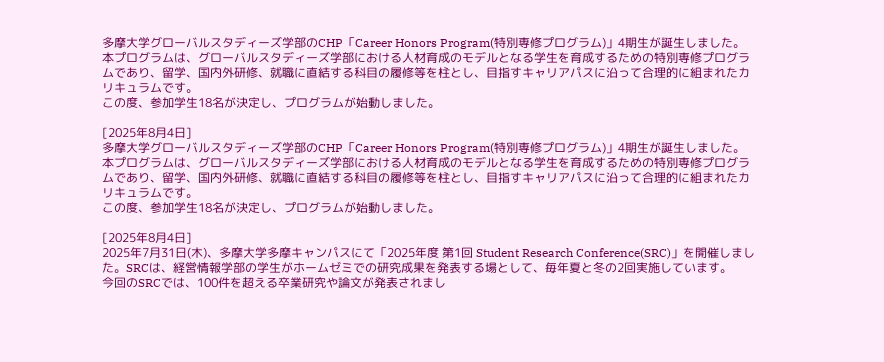多摩大学グローバルスタディーズ学部のCHP「Career Honors Program(特別専修プログラム)」4期生が誕生しました。
本プログラムは、グローバルスタディーズ学部における人材育成のモデルとなる学生を育成するための特別専修プログラムであり、留学、国内外研修、就職に直結する科目の履修等を柱とし、目指すキャリアパスに沿って合理的に組まれたカリキュラムです。
この度、参加学生18名が決定し、プログラムが始動しました。

[2025年8月4日]
多摩大学グローバルスタディーズ学部のCHP「Career Honors Program(特別専修プログラム)」4期生が誕生しました。
本プログラムは、グローバルスタディーズ学部における人材育成のモデルとなる学生を育成するための特別専修プログラムであり、留学、国内外研修、就職に直結する科目の履修等を柱とし、目指すキャリアパスに沿って合理的に組まれたカリキュラムです。
この度、参加学生18名が決定し、プログラムが始動しました。

[2025年8月4日]
2025年7月31日(木)、多摩大学多摩キャンパスにて「2025年度 第1回 Student Research Conference(SRC)」を開催しました。SRCは、経営情報学部の学生がホームゼミでの研究成果を発表する場として、毎年夏と冬の2回実施しています。
今回のSRCでは、100件を超える卒業研究や論文が発表されまし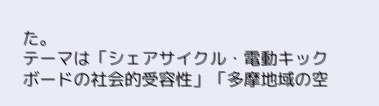た。
テーマは「シェアサイクル・電動キックボードの社会的受容性」「多摩地域の空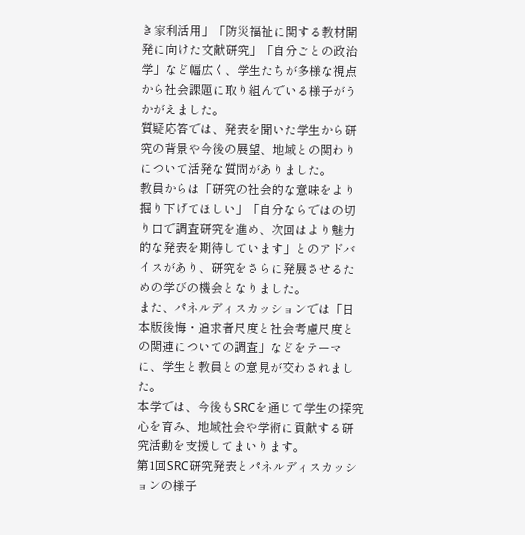き家利活用」「防災福祉に関する教材開発に向けた文献研究」「自分ごとの政治学」など幅広く、学生たちが多様な視点から社会課題に取り組んでいる様子がうかがえました。
質疑応答では、発表を聞いた学生から研究の背景や今後の展望、地域との関わりについて活発な質問がありました。
教員からは「研究の社会的な意味をより掘り下げてほしい」「自分ならではの切り口で調査研究を進め、次回はより魅力的な発表を期待しています」とのアドバイスがあり、研究をさらに発展させるための学びの機会となりました。
また、パネルディスカッションでは「日本版後悔・追求者尺度と社会考慮尺度との関連についての調査」などをテーマに、学生と教員との意見が交わされました。
本学では、今後もSRCを通じて学生の探究心を育み、地域社会や学術に貢献する研究活動を支援してまいります。
第1回SRC研究発表とパネルディスカッションの様子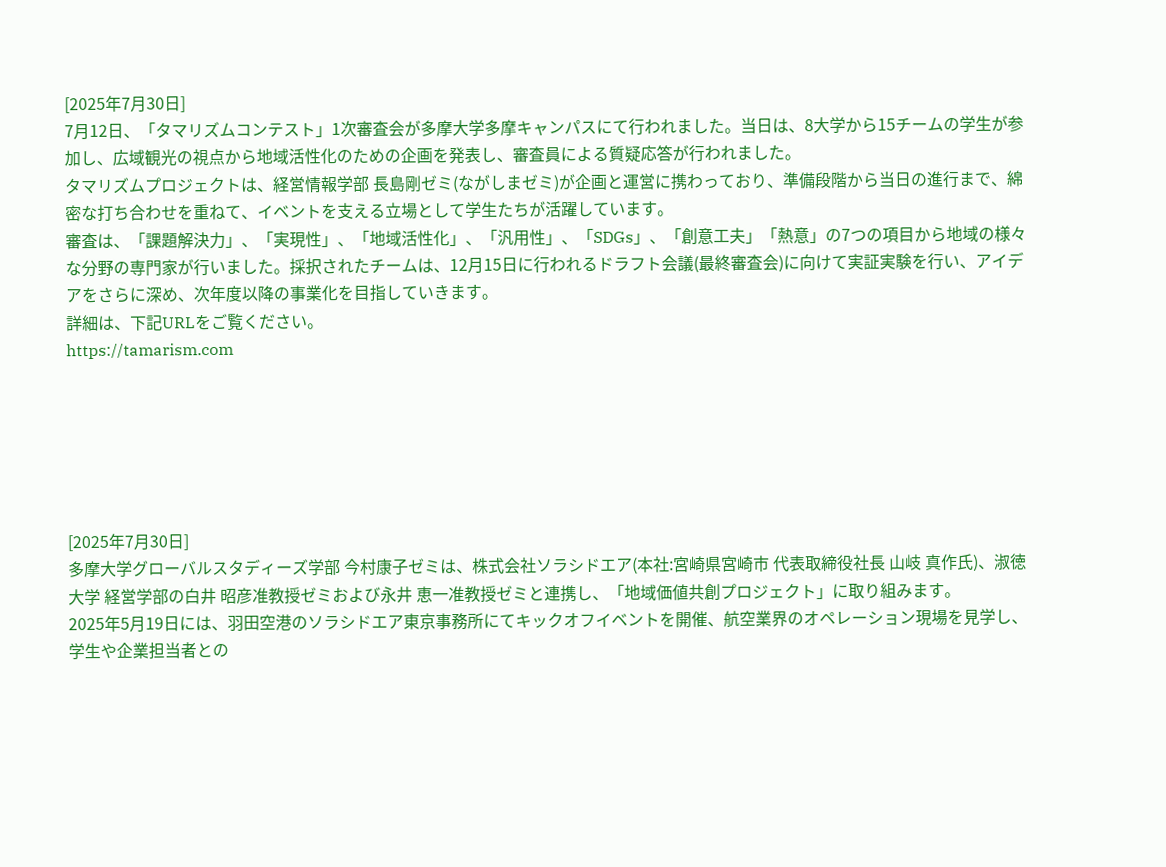[2025年7月30日]
7月12日、「タマリズムコンテスト」1次審査会が多摩大学多摩キャンパスにて行われました。当日は、8大学から15チームの学生が参加し、広域観光の視点から地域活性化のための企画を発表し、審査員による質疑応答が行われました。
タマリズムプロジェクトは、経営情報学部 長島剛ゼミ(ながしまゼミ)が企画と運営に携わっており、準備段階から当日の進行まで、綿密な打ち合わせを重ねて、イベントを支える立場として学生たちが活躍しています。
審査は、「課題解決力」、「実現性」、「地域活性化」、「汎用性」、「SDGs」、「創意工夫」「熱意」の7つの項目から地域の様々な分野の専門家が行いました。採択されたチームは、12月15日に行われるドラフト会議(最終審査会)に向けて実証実験を行い、アイデアをさらに深め、次年度以降の事業化を目指していきます。
詳細は、下記URLをご覧ください。
https://tamarism.com






[2025年7月30日]
多摩大学グローバルスタディーズ学部 今村康子ゼミは、株式会社ソラシドエア(本社:宮崎県宮崎市 代表取締役社長 山岐 真作氏)、淑徳大学 経営学部の白井 昭彦准教授ゼミおよび永井 恵一准教授ゼミと連携し、「地域価値共創プロジェクト」に取り組みます。
2025年5月19日には、羽田空港のソラシドエア東京事務所にてキックオフイベントを開催、航空業界のオペレーション現場を見学し、学生や企業担当者との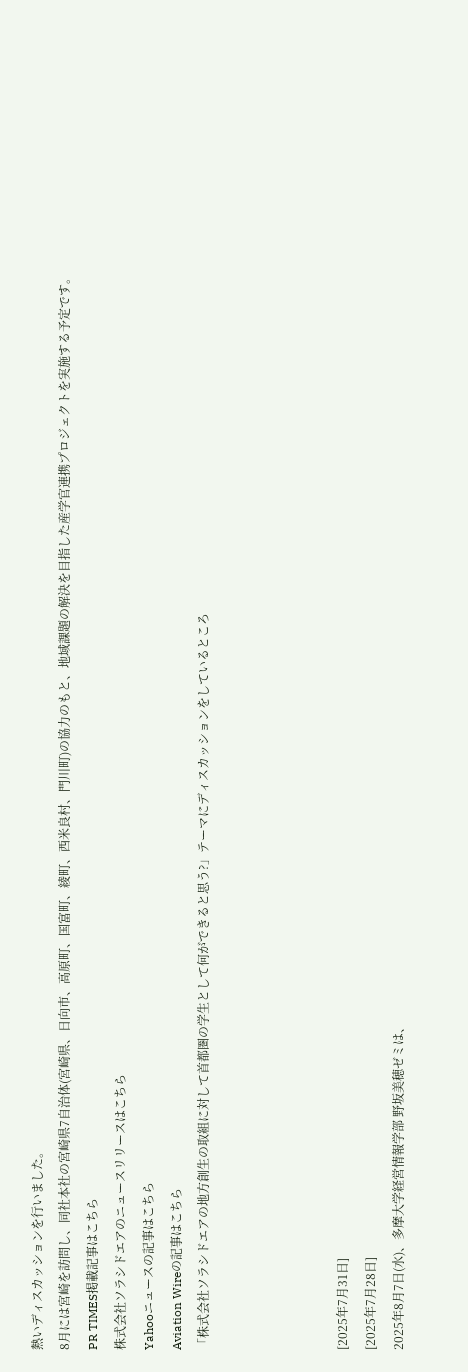熱いディスカッションを行いました。
8月には宮崎を訪問し、同社本社の宮崎県7自治体(宮崎県、日向市、高原町、国富町、綾町、西米良村、門川町)の協力のもと、地域課題の解決を目指した産学官連携プロジェクトを実施する予定です。
PR TIMES掲載記事はこちら
株式会社ソラシドエアのニュースリリースはこちら
Yahooニュースの記事はこちら
Aviation Wireの記事はこちら
「株式会社ソラシドエアの地方創生の取組に対して首都圏の学生として何ができると思う?」テーマにディスカッションをしているところ




[2025年7月31日]
[2025年7月28日]
2025年8月7日(水)、多摩大学経営情報学部 野坂美穂ゼミは、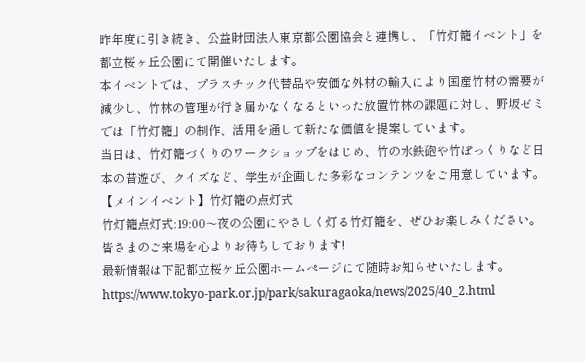昨年度に引き続き、公益財団法人東京都公園協会と連携し、「竹灯籠イベント」を都立桜ヶ丘公園にて開催いたします。
本イベントでは、プラスチック代替品や安価な外材の輸入により国産竹材の需要が減少し、竹林の管理が行き届かなくなるといった放置竹林の課題に対し、野坂ゼミでは「竹灯籠」の制作、活用を通して新たな価値を提案しています。
当日は、竹灯籠づくりのワークショップをはじめ、竹の水鉄砲や竹ぽっくりなど日本の昔遊び、クイズなど、学生が企画した多彩なコンテンツをご用意しています。
【メインイベント】竹灯籠の点灯式
竹灯籠点灯式:19:00〜夜の公園にやさしく灯る竹灯籠を、ぜひお楽しみください。
皆さまのご来場を心よりお待ちしております!
最新情報は下記都立桜ケ丘公園ホームぺージにて随時お知らせいたします。
https://www.tokyo-park.or.jp/park/sakuragaoka/news/2025/40_2.html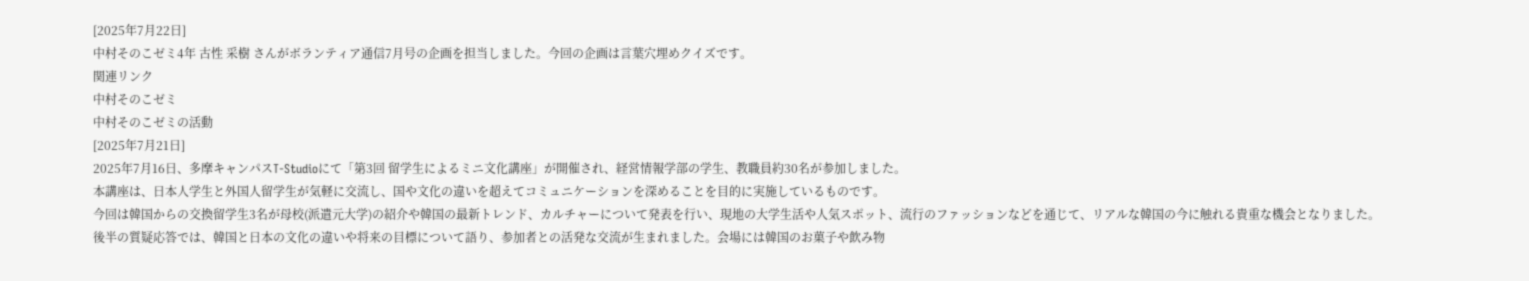[2025年7月22日]
中村そのこゼミ4年 古性 采樹 さんがボランティア通信7月号の企画を担当しました。今回の企画は言葉穴埋めクイズです。
関連リンク
中村そのこゼミ
中村そのこゼミの活動
[2025年7月21日]
2025年7月16日、多摩キャンパスT-Studioにて「第3回 留学生によるミニ文化講座」が開催され、経営情報学部の学生、教職員約30名が参加しました。
本講座は、日本人学生と外国人留学生が気軽に交流し、国や文化の違いを超えてコミュニケーションを深めることを目的に実施しているものです。
今回は韓国からの交換留学生3名が母校(派遣元大学)の紹介や韓国の最新トレンド、カルチャーについて発表を行い、現地の大学生活や人気スポット、流行のファッションなどを通じて、リアルな韓国の今に触れる貴重な機会となりました。
後半の質疑応答では、韓国と日本の文化の違いや将来の目標について語り、参加者との活発な交流が生まれました。会場には韓国のお菓子や飲み物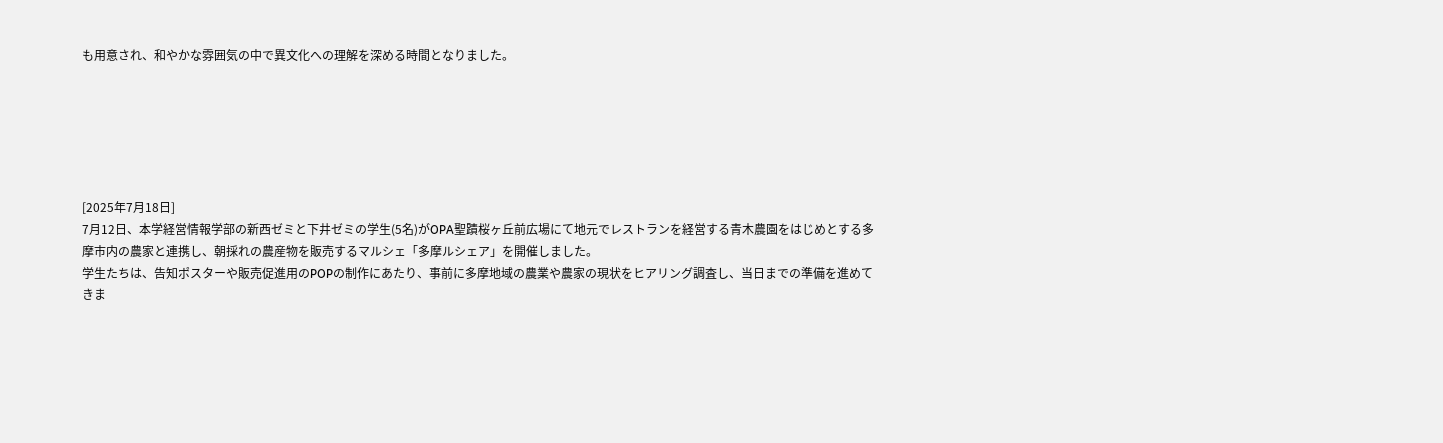も用意され、和やかな雰囲気の中で異文化への理解を深める時間となりました。






[2025年7月18日]
7月12日、本学経営情報学部の新西ゼミと下井ゼミの学生(5名)がOPA聖蹟桜ヶ丘前広場にて地元でレストランを経営する青木農園をはじめとする多摩市内の農家と連携し、朝採れの農産物を販売するマルシェ「多摩ルシェア」を開催しました。
学生たちは、告知ポスターや販売促進用のPOPの制作にあたり、事前に多摩地域の農業や農家の現状をヒアリング調査し、当日までの準備を進めてきま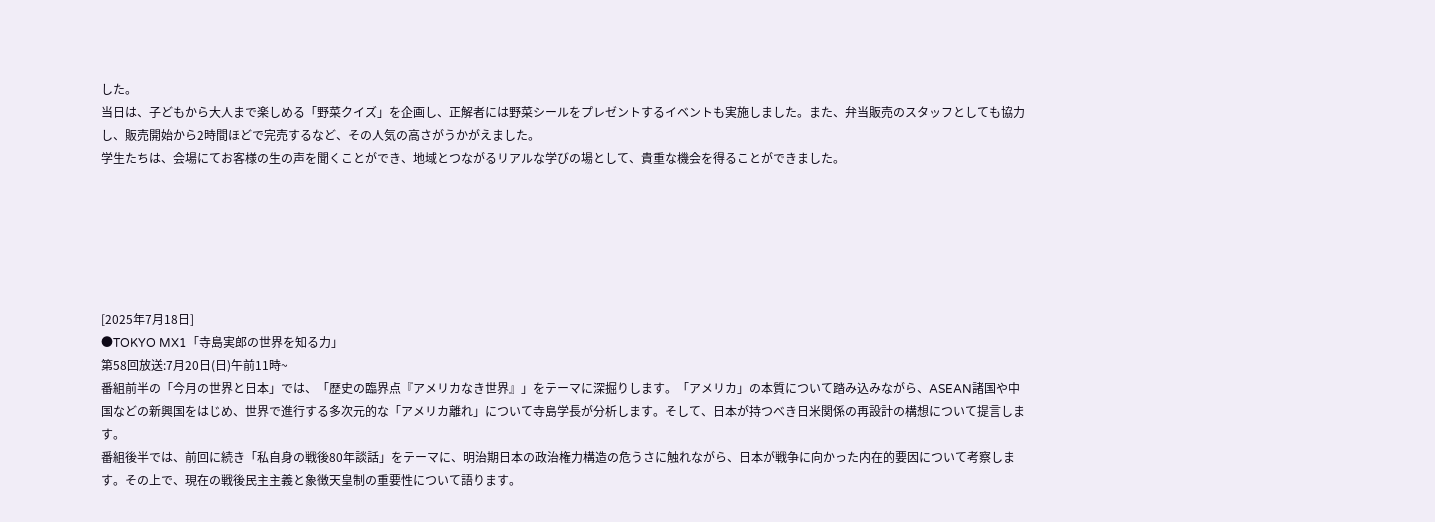した。
当日は、子どもから大人まで楽しめる「野菜クイズ」を企画し、正解者には野菜シールをプレゼントするイベントも実施しました。また、弁当販売のスタッフとしても協力し、販売開始から2時間ほどで完売するなど、その人気の高さがうかがえました。
学生たちは、会場にてお客様の生の声を聞くことができ、地域とつながるリアルな学びの場として、貴重な機会を得ることができました。






[2025年7月18日]
●TOKYO MX1「寺島実郎の世界を知る力」
第58回放送:7月20日(日)午前11時~
番組前半の「今月の世界と日本」では、「歴史の臨界点『アメリカなき世界』」をテーマに深掘りします。「アメリカ」の本質について踏み込みながら、ASEAN諸国や中国などの新興国をはじめ、世界で進行する多次元的な「アメリカ離れ」について寺島学長が分析します。そして、日本が持つべき日米関係の再設計の構想について提言します。
番組後半では、前回に続き「私自身の戦後80年談話」をテーマに、明治期日本の政治権力構造の危うさに触れながら、日本が戦争に向かった内在的要因について考察します。その上で、現在の戦後民主主義と象徴天皇制の重要性について語ります。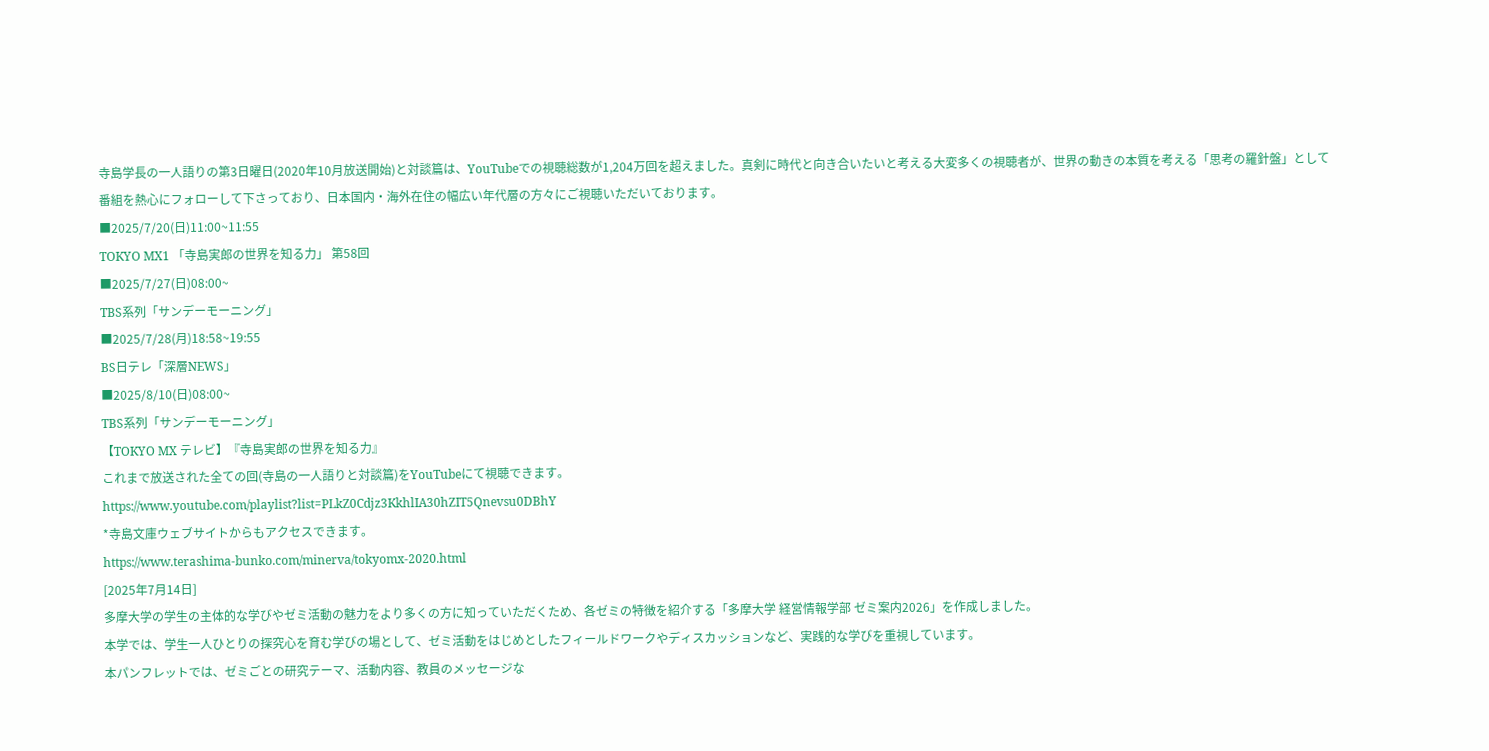寺島学長の一人語りの第3日曜日(2020年10月放送開始)と対談篇は、YouTubeでの視聴総数が1,204万回を超えました。真剣に時代と向き合いたいと考える大変多くの視聴者が、世界の動きの本質を考える「思考の羅針盤」として
番組を熱心にフォローして下さっており、日本国内・海外在住の幅広い年代層の方々にご視聴いただいております。
■2025/7/20(日)11:00~11:55
TOKYO MX1 「寺島実郎の世界を知る力」 第58回
■2025/7/27(日)08:00~
TBS系列「サンデーモーニング」
■2025/7/28(月)18:58~19:55
BS日テレ「深層NEWS」
■2025/8/10(日)08:00~
TBS系列「サンデーモーニング」
【TOKYO MX テレビ】『寺島実郎の世界を知る力』
これまで放送された全ての回(寺島の一人語りと対談篇)をYouTubeにて視聴できます。
https://www.youtube.com/playlist?list=PLkZ0Cdjz3KkhlIA30hZIT5Qnevsu0DBhY
*寺島文庫ウェブサイトからもアクセスできます。
https://www.terashima-bunko.com/minerva/tokyomx-2020.html
[2025年7月14日]
多摩大学の学生の主体的な学びやゼミ活動の魅力をより多くの方に知っていただくため、各ゼミの特徴を紹介する「多摩大学 経営情報学部 ゼミ案内2026」を作成しました。
本学では、学生一人ひとりの探究心を育む学びの場として、ゼミ活動をはじめとしたフィールドワークやディスカッションなど、実践的な学びを重視しています。
本パンフレットでは、ゼミごとの研究テーマ、活動内容、教員のメッセージな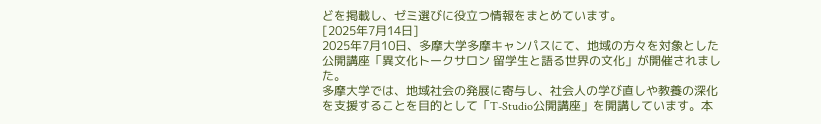どを掲載し、ゼミ選びに役立つ情報をまとめています。
[2025年7月14日]
2025年7月10日、多摩大学多摩キャンパスにて、地域の方々を対象とした公開講座「異文化トークサロン 留学生と語る世界の文化」が開催されました。
多摩大学では、地域社会の発展に寄与し、社会人の学び直しや教養の深化を支援することを目的として「T-Studio公開講座」を開講しています。本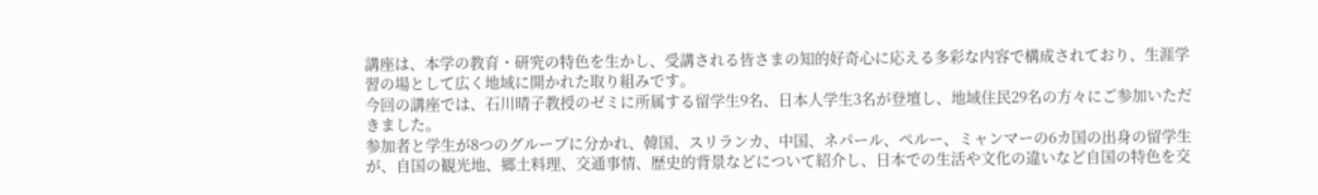講座は、本学の教育・研究の特色を生かし、受講される皆さまの知的好奇心に応える多彩な内容で構成されており、生涯学習の場として広く地域に開かれた取り組みです。
今回の講座では、石川晴子教授のゼミに所属する留学生9名、日本人学生3名が登壇し、地域住民29名の方々にご参加いただきました。
参加者と学生が8つのグループに分かれ、韓国、スリランカ、中国、ネパール、ペルー、ミャンマーの6カ国の出身の留学生が、自国の観光地、郷土料理、交通事情、歴史的背景などについて紹介し、日本での生活や文化の違いなど自国の特色を交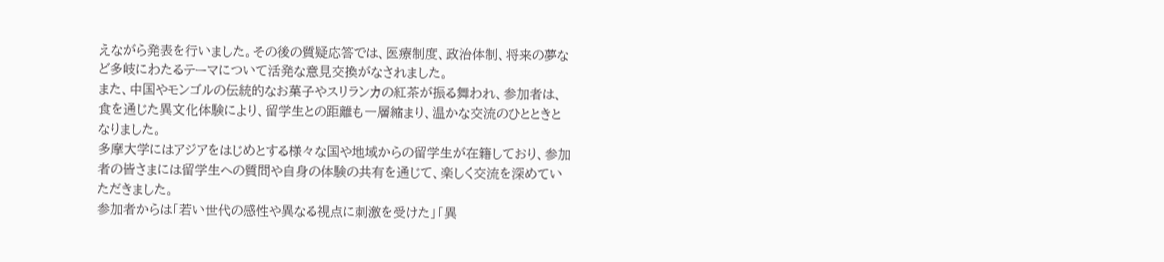えながら発表を行いました。その後の質疑応答では、医療制度、政治体制、将来の夢など多岐にわたるテーマについて活発な意見交換がなされました。
また、中国やモンゴルの伝統的なお菓子やスリランカの紅茶が振る舞われ、参加者は、食を通じた異文化体験により、留学生との距離も一層縮まり、温かな交流のひとときとなりました。
多摩大学にはアジアをはじめとする様々な国や地域からの留学生が在籍しており、参加者の皆さまには留学生への質問や自身の体験の共有を通じて、楽しく交流を深めていただきました。
参加者からは「若い世代の感性や異なる視点に刺激を受けた」「異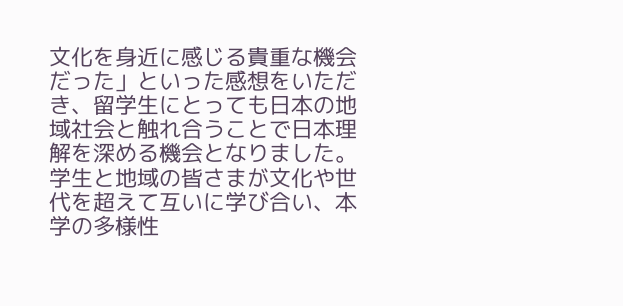文化を身近に感じる貴重な機会だった」といった感想をいただき、留学生にとっても日本の地域社会と触れ合うことで日本理解を深める機会となりました。
学生と地域の皆さまが文化や世代を超えて互いに学び合い、本学の多様性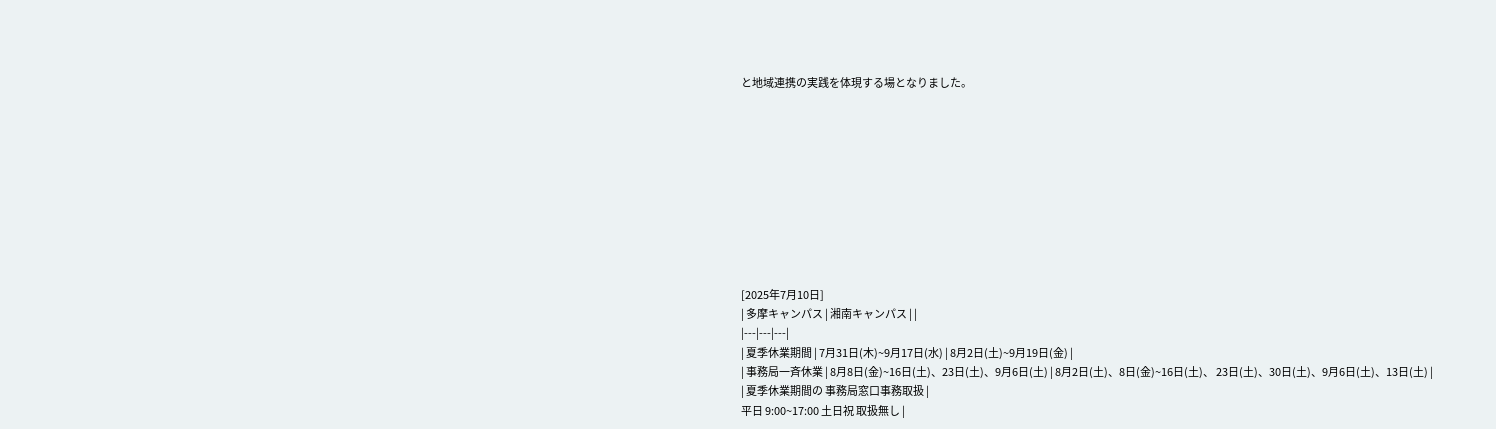と地域連携の実践を体現する場となりました。










[2025年7月10日]
| 多摩キャンパス | 湘南キャンパス | |
|---|---|---|
| 夏季休業期間 | 7月31日(木)~9月17日(水) | 8月2日(土)~9月19日(金) |
| 事務局一斉休業 | 8月8日(金)~16日(土)、23日(土)、9月6日(土) | 8月2日(土)、8日(金)~16日(土)、 23日(土)、30日(土)、9月6日(土)、13日(土) |
| 夏季休業期間の 事務局窓口事務取扱 |
平日 9:00~17:00 土日祝 取扱無し |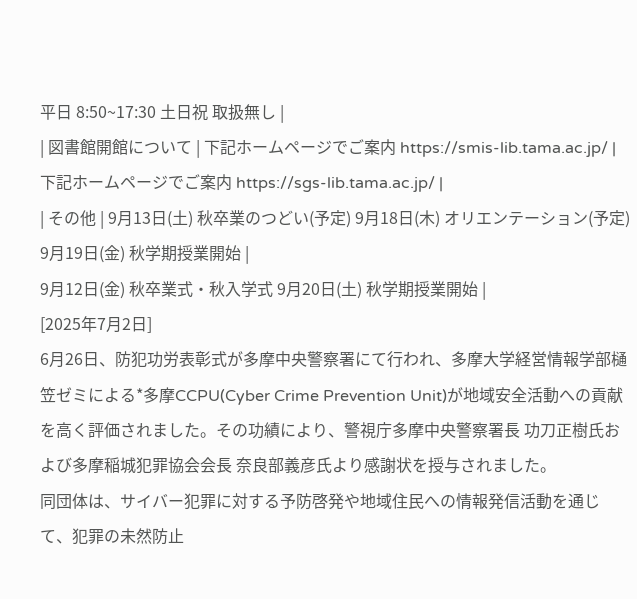平日 8:50~17:30 土日祝 取扱無し |
| 図書館開館について | 下記ホームページでご案内 https://smis-lib.tama.ac.jp/ |
下記ホームページでご案内 https://sgs-lib.tama.ac.jp/ |
| その他 | 9月13日(土) 秋卒業のつどい(予定) 9月18日(木) オリエンテーション(予定) 9月19日(金) 秋学期授業開始 |
9月12日(金) 秋卒業式・秋入学式 9月20日(土) 秋学期授業開始 |
[2025年7月2日]
6月26日、防犯功労表彰式が多摩中央警察署にて行われ、多摩大学経営情報学部樋笠ゼミによる*多摩CCPU(Cyber Crime Prevention Unit)が地域安全活動への貢献を高く評価されました。その功績により、警視庁多摩中央警察署長 功刀正樹氏および多摩稲城犯罪協会会長 奈良部義彦氏より感謝状を授与されました。
同団体は、サイバー犯罪に対する予防啓発や地域住民への情報発信活動を通じて、犯罪の未然防止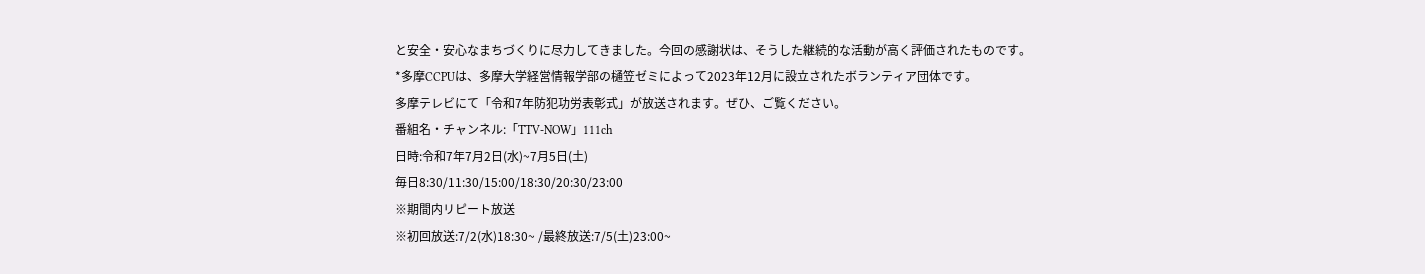と安全・安心なまちづくりに尽力してきました。今回の感謝状は、そうした継続的な活動が高く評価されたものです。
*多摩CCPUは、多摩大学経営情報学部の樋笠ゼミによって2023年12月に設立されたボランティア団体です。
多摩テレビにて「令和7年防犯功労表彰式」が放送されます。ぜひ、ご覧ください。
番組名・チャンネル:「TTV-NOW」111ch
日時:令和7年7月2日(水)~7月5日(土)
毎日8:30/11:30/15:00/18:30/20:30/23:00
※期間内リピート放送
※初回放送:7/2(水)18:30~ /最終放送:7/5(土)23:00~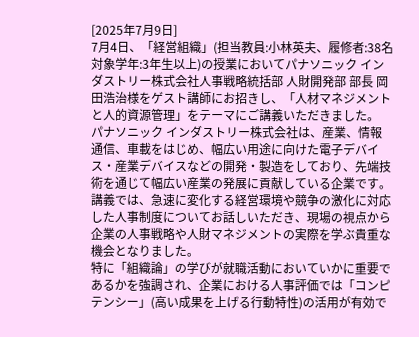[2025年7月9日]
7月4日、「経営組織」(担当教員:小林英夫、履修者:38名 対象学年:3年生以上)の授業においてパナソニック インダストリー株式会社人事戦略統括部 人財開発部 部長 岡田浩治様をゲスト講師にお招きし、「人材マネジメントと人的資源管理」をテーマにご講義いただきました。
パナソニック インダストリー株式会社は、産業、情報通信、車載をはじめ、幅広い用途に向けた電子デバイス・産業デバイスなどの開発・製造をしており、先端技術を通じて幅広い産業の発展に貢献している企業です。
講義では、急速に変化する経営環境や競争の激化に対応した人事制度についてお話しいただき、現場の視点から企業の人事戦略や人財マネジメントの実際を学ぶ貴重な機会となりました。
特に「組織論」の学びが就職活動においていかに重要であるかを強調され、企業における人事評価では「コンピテンシー」(高い成果を上げる行動特性)の活用が有効で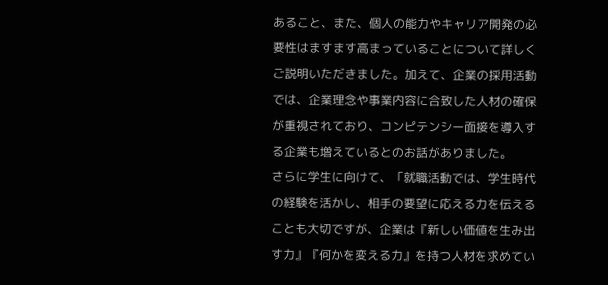あること、また、個人の能力やキャリア開発の必要性はますます高まっていることについて詳しくご説明いただきました。加えて、企業の採用活動では、企業理念や事業内容に合致した人材の確保が重視されており、コンピテンシー面接を導入する企業も増えているとのお話がありました。
さらに学生に向けて、「就職活動では、学生時代の経験を活かし、相手の要望に応える力を伝えることも大切ですが、企業は『新しい価値を生み出す力』『何かを変える力』を持つ人材を求めてい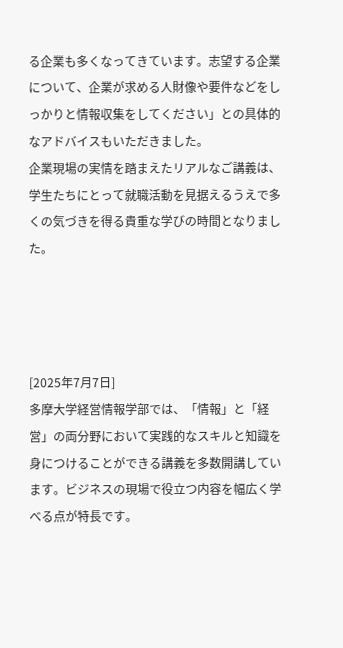る企業も多くなってきています。志望する企業について、企業が求める人財像や要件などをしっかりと情報収集をしてください」との具体的なアドバイスもいただきました。
企業現場の実情を踏まえたリアルなご講義は、学生たちにとって就職活動を見据えるうえで多くの気づきを得る貴重な学びの時間となりました。




[2025年7月7日]
多摩大学経営情報学部では、「情報」と「経営」の両分野において実践的なスキルと知識を身につけることができる講義を多数開講しています。ビジネスの現場で役立つ内容を幅広く学べる点が特長です。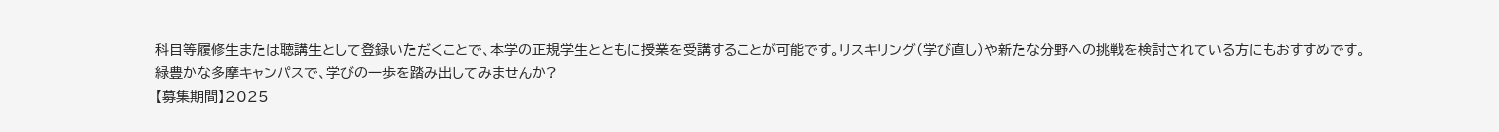科目等履修生または聴講生として登録いただくことで、本学の正規学生とともに授業を受講することが可能です。リスキリング(学び直し)や新たな分野への挑戦を検討されている方にもおすすめです。
緑豊かな多摩キャンパスで、学びの一歩を踏み出してみませんか?
【募集期間】2025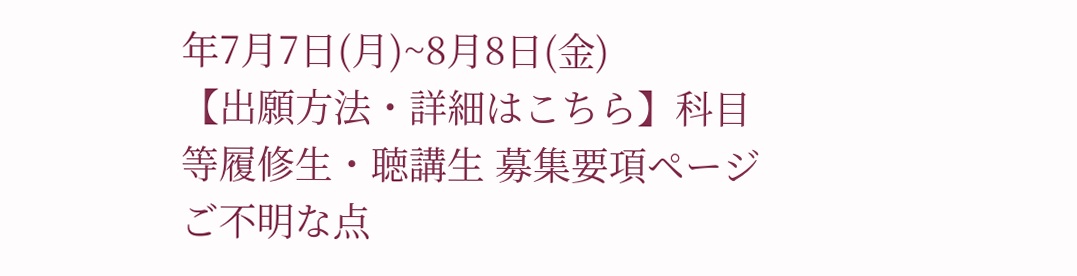年7月7日(月)~8月8日(金)
【出願方法・詳細はこちら】科目等履修生・聴講生 募集要項ページ
ご不明な点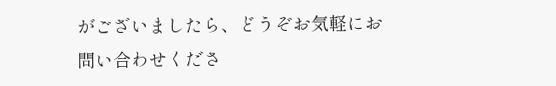がございましたら、どうぞお気軽にお問い合わせくださ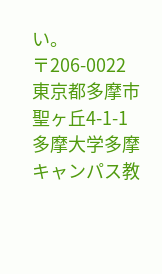い。
〒206-0022
東京都多摩市聖ヶ丘4-1-1
多摩大学多摩キャンパス教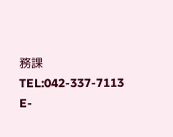務課
TEL:042-337-7113
E-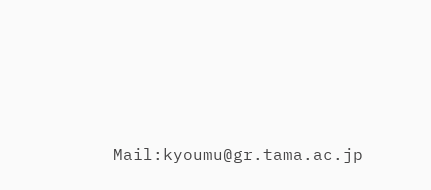Mail:kyoumu@gr.tama.ac.jp